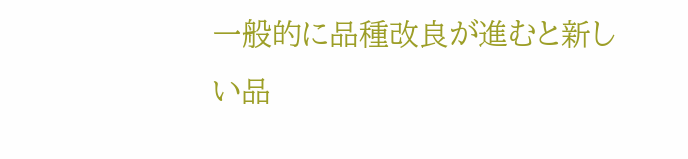一般的に品種改良が進むと新しい品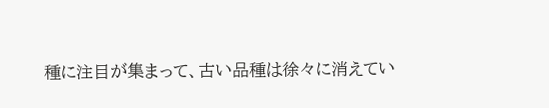種に注目が集まって、古い品種は徐々に消えてい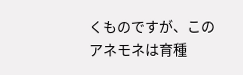くものですが、このアネモネは育種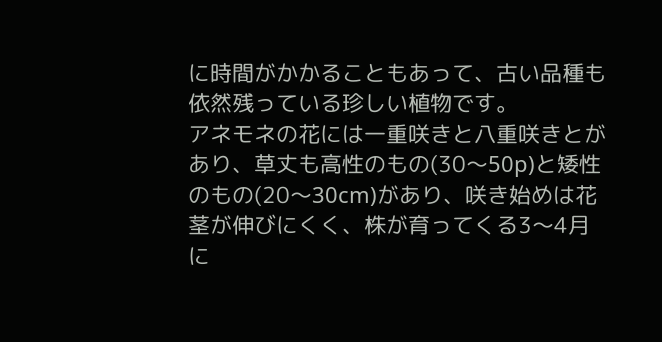に時間がかかることもあって、古い品種も依然残っている珍しい植物です。
アネモネの花には一重咲きと八重咲きとがあり、草丈も高性のもの(30〜50p)と矮性のもの(20〜30cm)があり、咲き始めは花茎が伸びにくく、株が育ってくる3〜4月に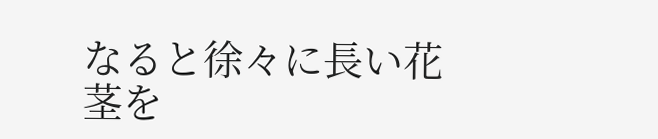なると徐々に長い花茎を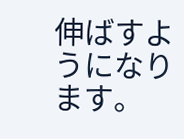伸ばすようになります。